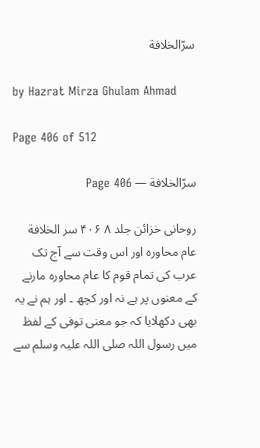سرّالخلافة

by Hazrat Mirza Ghulam Ahmad

Page 406 of 512

سرّالخلافة — Page 406

روحانی خزائن جلد ۸ ۴۰۶ سر الخلافة عام محاورہ اور اس وقت سے آج تک عرب کی تمام قوم کا عام محاورہ مارنے کے معنوں پر ہے نہ اور کچھ ۔ اور ہم نے یہ بھی دکھلایا کہ جو معنی توفی کے لفظ میں رسول اللہ صلی اللہ علیہ وسلم سے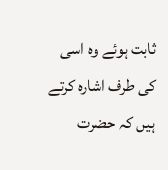ثابت ہوئے وہ اسی کی طرف اشارہ کرتے ہیں کہ حضرت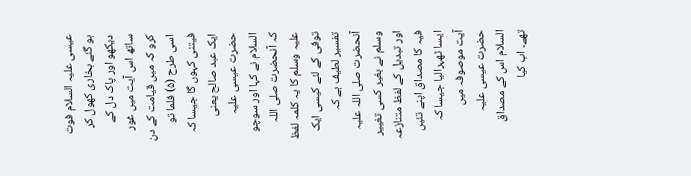عیسی علیہ السلام فوت ہو گئے بخاری کھول کر دیکھو اور پاک دل کے ساتھ اس آیت میں غور کرو کہ میں قیامت کے دن اسی طرح (۵) فلما تو فیتنی کہوں گا جیسا کہ ایک عبد صالح یعنی حضرت عیسی علیہ السلام نے کہا اور سوچو کہ آنحضرت صلی اللہ علیہ وسلم کا یہ کلمہ لفظ توفی کے لئے کیسی ایک تفسیر لطیف ہے کہ آنحضرت صلی اللہ علیہ وسلم نے بغیر کسی تغییر اور تبدیل کے لفظ متنازعہ فیہ کا مصداق اپنے تئیں ایسا ٹھہرالیا جیسا کہ آیت موصوفہ میں حضرت عیسی علیہ السلام اس کے مصداق تھے۔ اب کیا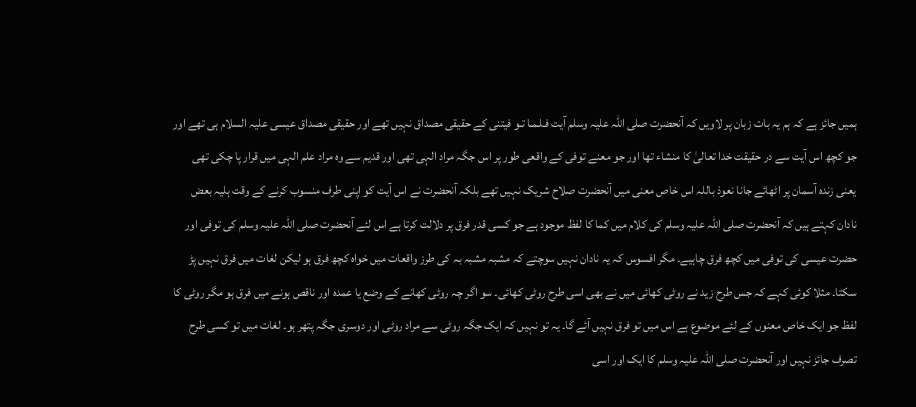ہمیں جائز ہے کہ ہم یہ بات زبان پر لاویں کہ آنحضرت صلی اللہ علیہ وسلم آیت فـلـمـا تـو فیتنی کے حقیقی مصداق نہیں تھے اور حقیقی مصداق عیسی علیہ السلام ہی تھے اور جو کچھ اس آیت سے در حقیقت خدا تعالیٰ کا منشاء تھا اور جو معنے توفی کے واقعی طور پر اس جگہ مراد الہی تھی اور قدیم سے وہ مراد علم الہی میں قرار پا چکی تھی یعنی زندہ آسمان پر اٹھائے جانا نعوذ باللہ اس خاص معنی میں آنحضرت صلاح شریک نہیں تھے بلکہ آنحضرت نے اس آیت کو اپنی طرف منسوب کرنے کے وقت ہلیہ بعض نادان کہتے ہیں کہ آنحضرت صلی اللہ علیہ وسلم کی کلام میں کما کا لفظ موجود ہے جو کسی قدر فرق پر دلالت کرتا ہے اس لئے آنحضرت صلی اللہ علیہ وسلم کی توفی اور حضرت عیسی کی توفی میں کچھ فرق چاہیے۔ مگر افسوس کہ یہ نادان نہیں سوچتے کہ مشبہ مشبہ بہ کی طرز واقعات میں خواہ کچھ فرق ہو لیکن لغات میں فرق نہیں پڑ سکتا۔ مثلا کوئی کہے کہ جس طرح زید نے روٹی کھائی میں نے بھی اسی طرح روٹی کھائی۔ سو اگر چہ روٹی کھانے کے وضع یا عمدہ اور ناقص ہونے میں فرق ہو مگر روٹی کا لفظ جو ایک خاص معنوں کے لئے موضوع ہے اس میں تو فرق نہیں آئے گا۔ یہ تو نہیں کہ ایک جگہ روٹی سے مراد روٹی اور دوسری جگہ پتھر ہو۔ لغات میں تو کسی طرح تصرف جائز نہیں اور آنحضرت صلی اللہ علیہ وسلم کا ایک اور اسی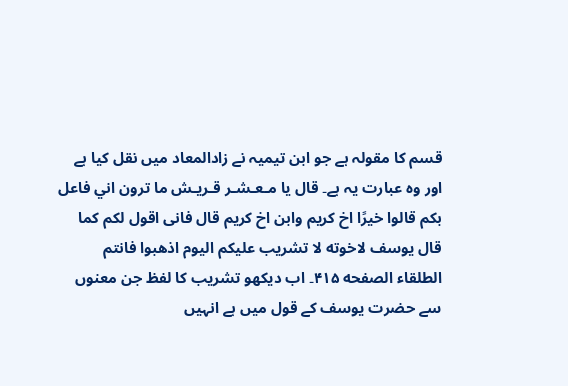قسم کا مقولہ ہے جو ابن تیمیہ نے زادالمعاد میں نقل کیا ہے اور وہ عبارت یہ ہے۔ قال یا مـعـشـر قـريـش ما ترون اني فاعل بكم قالوا خيرًا اخ كريم وابن اخ كريم قال فانى اقول لكم كما قال يوسف لاخوته لا تشريب عليكم اليوم اذهبوا فانتم الطلقاء الصفحه ۴۱۵۔ اب دیکھو تشریب کا لفظ جن معنوں سے حضرت یوسف کے قول میں ہے انہیں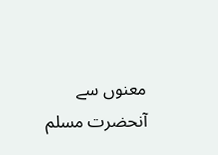معنوں سے آنحضرت مسلم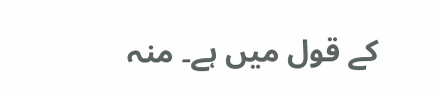کے قول میں ہے۔ منہ